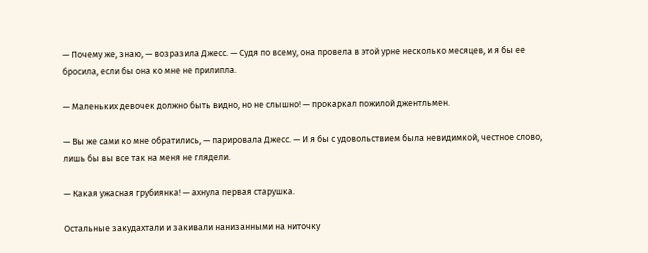— Почему же, знаю, — возразила Джесс. — Судя по всему, она провела в этой урне несколько месяцев, и я бы ее бросила, если бы она ко мне не прилипла.

— Маленьких девочек должно быть видно, но не слышно! — прокаркал пожилой джентльмен.

— Вы же сами ко мне обратились, — парировала Джесс. — И я бы с удовольствием была невидимкой, честное слово, лишь бы вы все так на меня не глядели.

— Какая ужасная грубиянка! — ахнула первая старушка.

Остальные закудахтали и закивали нанизанными на ниточку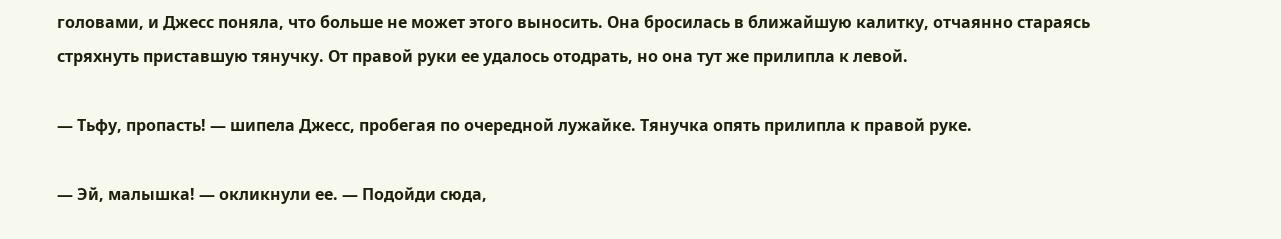головами, и Джесс поняла, что больше не может этого выносить. Она бросилась в ближайшую калитку, отчаянно стараясь стряхнуть приставшую тянучку. От правой руки ее удалось отодрать, но она тут же прилипла к левой.

— Тьфу, пропасть! — шипела Джесс, пробегая по очередной лужайке. Тянучка опять прилипла к правой руке.

— Эй, малышка! — окликнули ее. — Подойди сюда,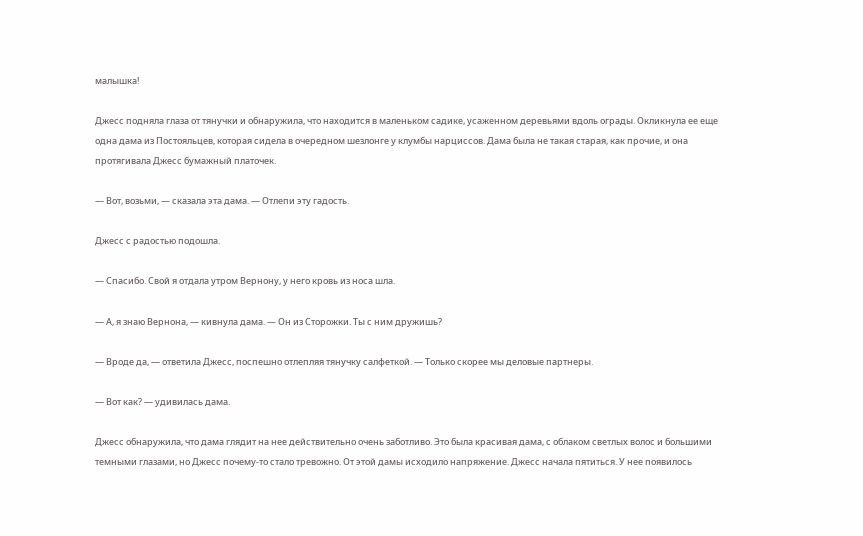малышка!

Джесс подняла глаза от тянучки и обнаружила, что находится в маленьком садике, усаженном деревьями вдоль ограды. Окликнула ее еще одна дама из Постояльцев, которая сидела в очередном шезлонге у клумбы нарциссов. Дама была не такая старая, как прочие, и она протягивала Джесс бумажный платочек.

— Вот, возьми, — сказала эта дама. — Отлепи эту гадость.

Джесс с радостью подошла.

— Спасибо. Свой я отдала утром Вернону, у него кровь из носа шла.

— А, я знаю Вернона, — кивнула дама. — Он из Сторожки. Ты с ним дружишь?

— Вроде да, — ответила Джесс, поспешно отлепляя тянучку салфеткой. — Только скорее мы деловые партнеры.

— Вот как? — удивилась дама.

Джесс обнаружила, что дама глядит на нее действительно очень заботливо. Это была красивая дама, с облаком светлых волос и большими темными глазами, но Джесс почему-то стало тревожно. От этой дамы исходило напряжение. Джесс начала пятиться. У нее появилось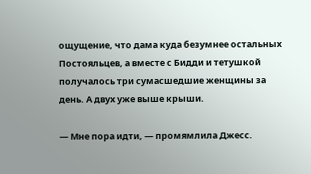ощущение, что дама куда безумнее остальных Постояльцев, а вместе с Бидди и тетушкой получалось три сумасшедшие женщины за день. А двух уже выше крыши.

— Мне пора идти, — промямлила Джесс.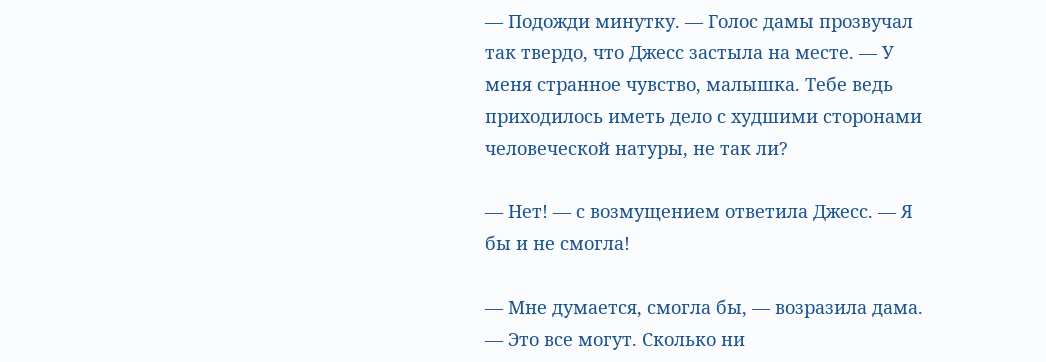— Подожди минутку. — Голос дамы прозвучал так твердо, что Джесс застыла на месте. — У меня странное чувство, малышка. Тебе ведь приходилось иметь дело с худшими сторонами человеческой натуры, не так ли?

— Нет! — с возмущением ответила Джесс. — Я бы и не смогла!

— Мне думается, смогла бы, — возразила дама. — Это все могут. Сколько ни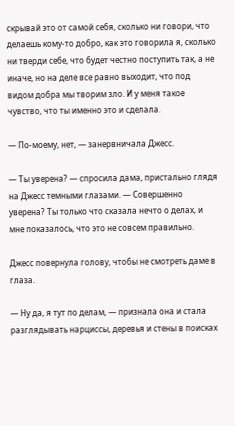скрывай это от самой себя, сколько ни говори, что делаешь кому-то добро, как это говорила я, сколько ни тверди себе, что будет честно поступить так, а не иначе, но на деле все равно выходит, что под видом добра мы творим зло. И у меня такое чувство, что ты именно это и сделала.

— По-моему, нет, — занервничала Джесс.

— Ты уверена? — спросила дама, пристально глядя на Джесс темными глазами. — Совершенно уверена? Ты только что сказала нечто о делах, и мне показалось, что это не совсем правильно.

Джесс повернула голову, чтобы не смотреть даме в глаза.

— Ну да, я тут по делам, — признала она и стала разглядывать нарциссы, деревья и стены в поисках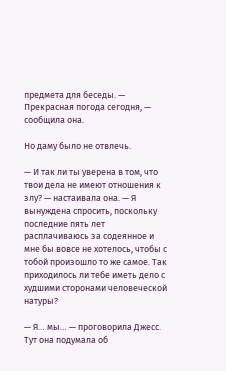предмета для беседы. — Прекрасная погода сегодня, — сообщила она.

Но даму было не отвлечь.

— И так ли ты уверена в том, что твои дела не имеют отношения к злу? — настаивала она. — Я вынуждена спросить, поскольку последние пять лет расплачиваюсь за содеянное и мне бы вовсе не хотелось, чтобы с тобой произошло то же самое. Так приходилось ли тебе иметь дело с худшими сторонами человеческой натуры?

— Я… мы… — проговорила Джесс. Тут она подумала об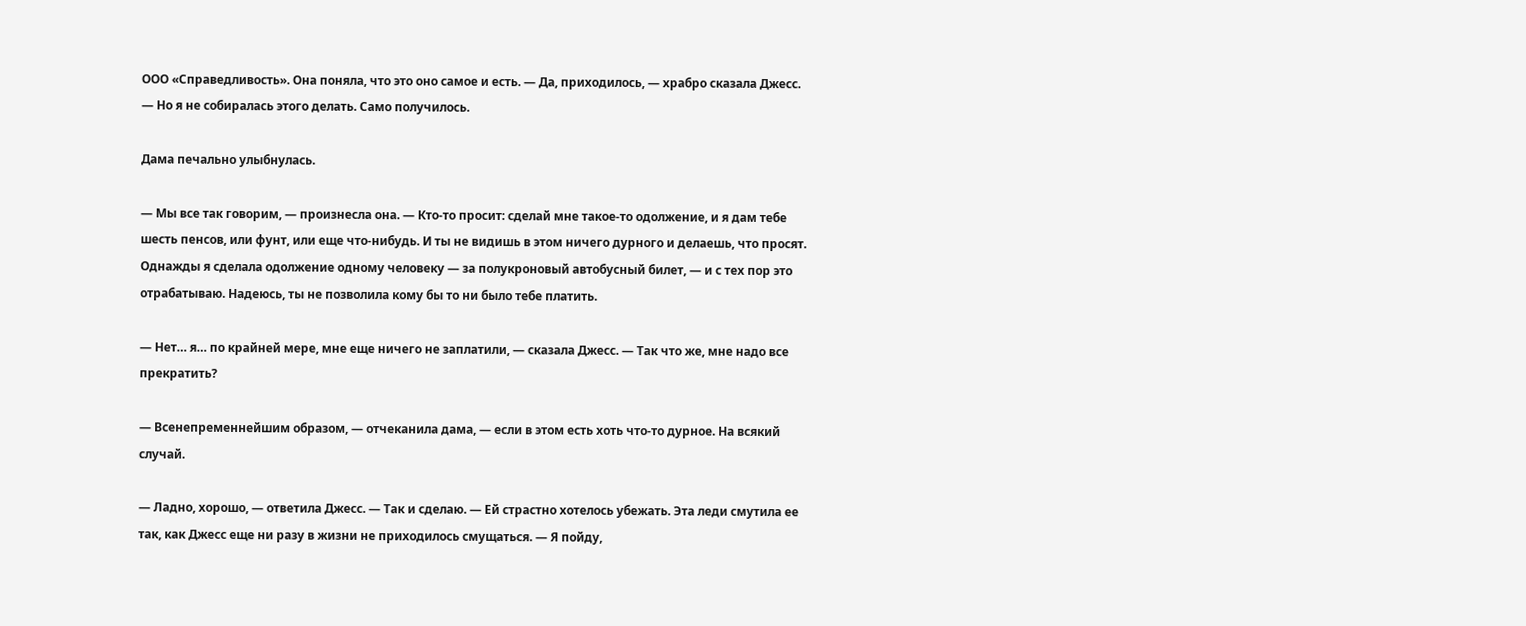ООО «Справедливость». Она поняла, что это оно самое и есть. — Да, приходилось, — храбро сказала Джесс. — Но я не собиралась этого делать. Само получилось.

Дама печально улыбнулась.

— Мы все так говорим, — произнесла она. — Кто-то просит: сделай мне такое-то одолжение, и я дам тебе шесть пенсов, или фунт, или еще что-нибудь. И ты не видишь в этом ничего дурного и делаешь, что просят. Однажды я сделала одолжение одному человеку — за полукроновый автобусный билет, — и с тех пор это отрабатываю. Надеюсь, ты не позволила кому бы то ни было тебе платить.

— Нет… я… по крайней мере, мне еще ничего не заплатили, — сказала Джесс. — Так что же, мне надо все прекратить?

— Всенепременнейшим образом, — отчеканила дама, — если в этом есть хоть что-то дурное. На всякий случай.

— Ладно, хорошо, — ответила Джесс. — Так и сделаю. — Ей страстно хотелось убежать. Эта леди смутила ее так, как Джесс еще ни разу в жизни не приходилось смущаться. — Я пойду,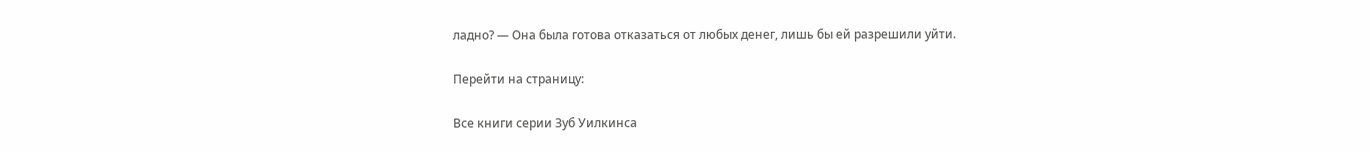ладно? — Она была готова отказаться от любых денег, лишь бы ей разрешили уйти.

Перейти на страницу:

Все книги серии Зуб Уилкинса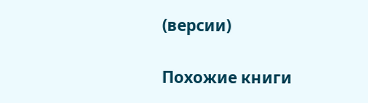(версии)

Похожие книги